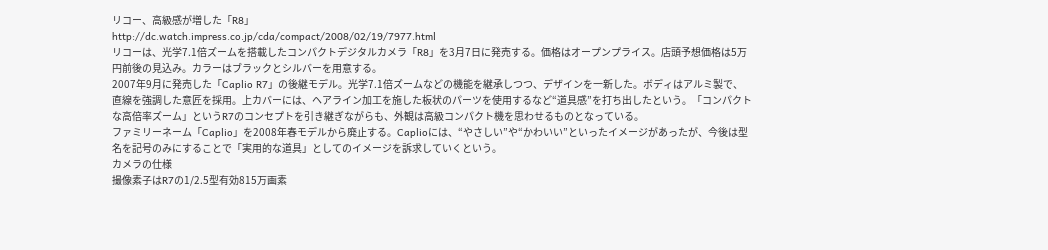リコー、高級感が増した「R8」
http://dc.watch.impress.co.jp/cda/compact/2008/02/19/7977.html
リコーは、光学7.1倍ズームを搭載したコンパクトデジタルカメラ「R8」を3月7日に発売する。価格はオープンプライス。店頭予想価格は5万円前後の見込み。カラーはブラックとシルバーを用意する。
2007年9月に発売した「Caplio R7」の後継モデル。光学7.1倍ズームなどの機能を継承しつつ、デザインを一新した。ボディはアルミ製で、直線を強調した意匠を採用。上カバーには、ヘアライン加工を施した板状のパーツを使用するなど“道具感”を打ち出したという。「コンパクトな高倍率ズーム」というR7のコンセプトを引き継ぎながらも、外観は高級コンパクト機を思わせるものとなっている。
ファミリーネーム「Caplio」を2008年春モデルから廃止する。Caplioには、“やさしい”や“かわいい”といったイメージがあったが、今後は型名を記号のみにすることで「実用的な道具」としてのイメージを訴求していくという。
カメラの仕様
撮像素子はR7の1/2.5型有効815万画素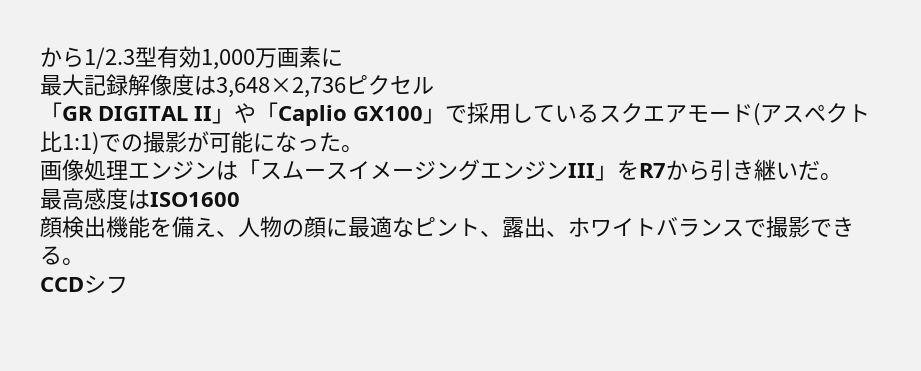から1/2.3型有効1,000万画素に
最大記録解像度は3,648×2,736ピクセル
「GR DIGITAL II」や「Caplio GX100」で採用しているスクエアモード(アスペクト比1:1)での撮影が可能になった。
画像処理エンジンは「スムースイメージングエンジンIII」をR7から引き継いだ。
最高感度はISO1600
顔検出機能を備え、人物の顔に最適なピント、露出、ホワイトバランスで撮影できる。
CCDシフ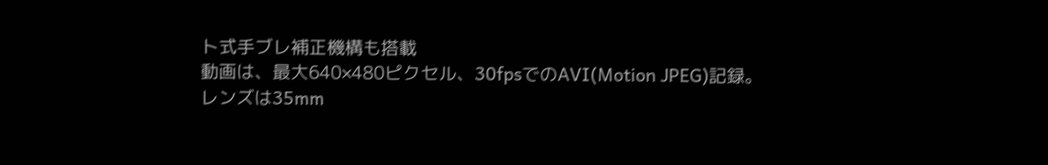ト式手ブレ補正機構も搭載
動画は、最大640×480ピクセル、30fpsでのAVI(Motion JPEG)記録。
レンズは35mm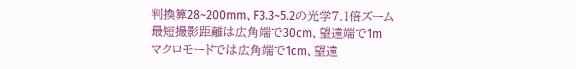判換算28~200mm、F3.3~5.2の光学7.1倍ズーム
最短撮影距離は広角端で30cm、望遠端で1m
マクロモードでは広角端で1cm、望遠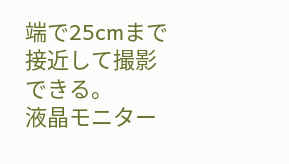端で25cmまで接近して撮影できる。
液晶モニター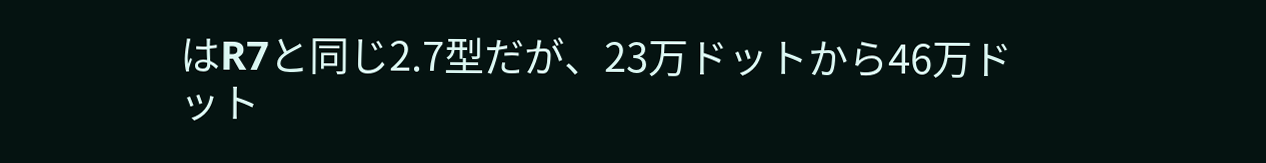はR7と同じ2.7型だが、23万ドットから46万ドット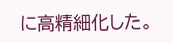に高精細化した。